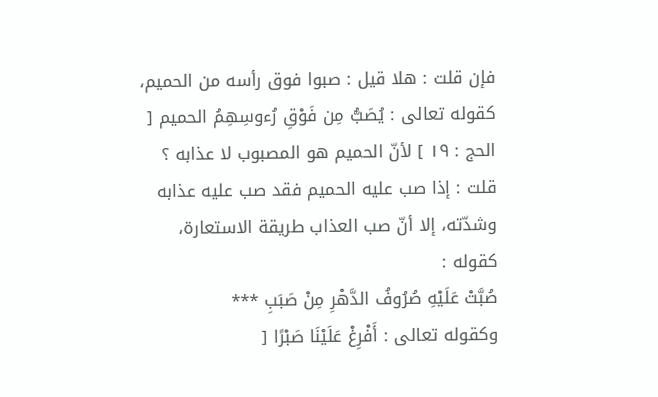فإن قلت : هلا قيل : صبوا فوق رأسه من الحميم، كقوله تعالى : يُصَبُّ مِن فَوْقِ رُءوسِهِمُ الحميم [ الحج : ١٩ ] لأنّ الحميم هو المصبوب لا عذابه ؟ قلت : إذا صب عليه الحميم فقد صب عليه عذابه وشدّته، إلا أنّ صب العذاب طريقة الاستعارة، كقوله :
صُبَّتْ عَلَيْهِ صُرُوفُ الدَّهْرِ مِنْ صَبَبِ ***
وكقوله تعالى : أَفْرِغْ عَلَيْنَا صَبْرًا [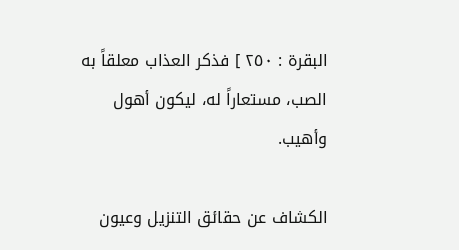البقرة : ٢٥٠ ] فذكر العذاب معلقاً به الصب، مستعاراً له، ليكون أهول وأهيب.

الكشاف عن حقائق التنزيل وعيون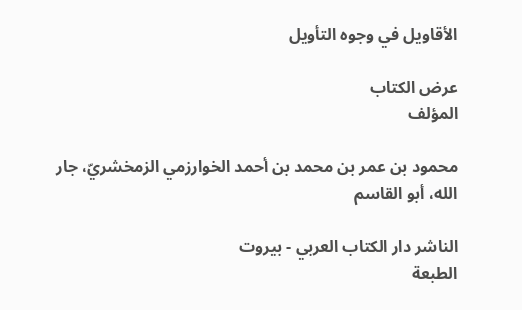الأقاويل في وجوه التأويل

عرض الكتاب
المؤلف

محمود بن عمر بن محمد بن أحمد الخوارزمي الزمخشريّ، جار الله، أبو القاسم

الناشر دار الكتاب العربي - بيروت
الطبعة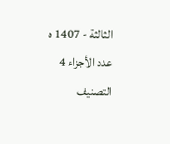الثالثة - 1407 ه
عدد الأجزاء 4
التصنيف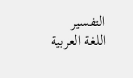التفسير
اللغة العربية